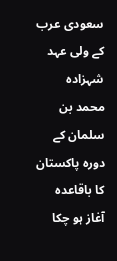سعودی عرب کے ولی عہد شہزادہ محمد بن سلمان کے دورہ پاکستان کا باقاعدہ آغاز ہو چکا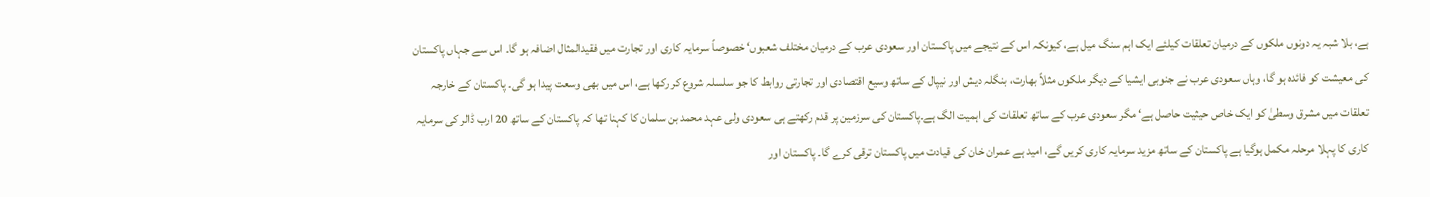ہے، بلا شبہ یہ دونوں ملکوں کے درمیان تعلقات کیلئے ایک اہم سنگ میل ہے، کیونکہ اس کے نتیجے میں پاکستان اور سعودی عرب کے درمیان مختلف شعبوں‘ خصوصاً سرمایہ کاری اور تجارت میں فقیدالمثال اضافہ ہو گا۔ اس سے جہاں پاکستان کی معیشت کو فائدہ ہو گا، وہاں سعودی عرب نے جنوبی ایشیا کے دیگر ملکوں مثلاً بھارت، بنگلہ دیش اور نیپال کے ساتھ وسیع اقتصادی اور تجارتی روابط کا جو سلسلہ شروع کر رکھا ہے، اس میں بھی وسعت پیدا ہو گی۔ پاکستان کے خارجہ تعلقات میں مشرق وسطیٰ کو ایک خاص حیثیت حاصل ہے‘ مگر سعودی عرب کے ساتھ تعلقات کی اہمیت الگ ہے۔پاکستان کی سرزمین پر قدم رکھتے ہی سعودی ولی عہد محمد بن سلمان کا کہنا تھا کہ پاکستان کے ساتھ 20 ارب ڈالر کی سرمایہ کاری کا پہلا مرحلہ مکمل ہوگیا ہے پاکستان کے ساتھ مزید سرمایہ کاری کریں گے، امید ہے عمران خان کی قیادت میں پاکستان ترقی کرے گا۔ پاکستان اور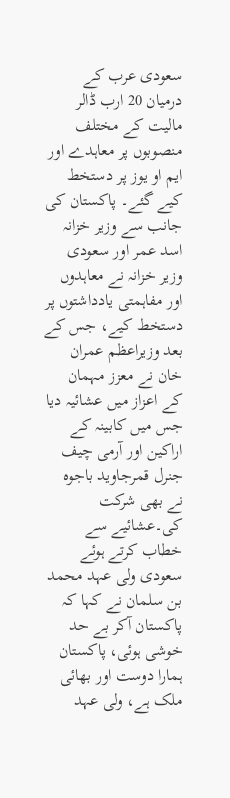سعودی عرب کے درمیان 20 ارب ڈالر مالیت کے مختلف منصوبوں پر معاہدے اور ایم او یوز پر دستخط کیے گئے۔ پاکستان کی جانب سے وزیر خزانہ اسد عمر اور سعودی وزیر خزانہ نے معاہدوں اور مفاہمتی یادداشتوں پر دستخط کیے، جس کے بعد وزیراعظم عمران خان نے معزز مہمان کے اعزاز میں عشائیہ دیا جس میں کابینہ کے اراکین اور آرمی چیف جنرل قمرجاوید باجوہ نے بھی شرکت کی۔عشائیے سے خطاب کرتے ہوئے سعودی ولی عہد محمد بن سلمان نے کہا کہ پاکستان آکر بے حد خوشی ہوئی، پاکستان ہمارا دوست اور بھائی ملک ہے، ولی عہد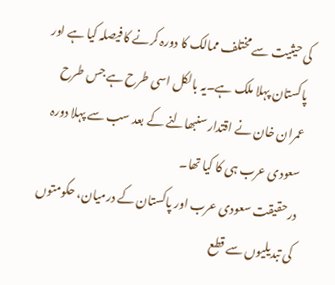کی حیثیت سے مختلف ممالک کا دورہ کرنے کا فیصلہ کیا ہے اور پاکستان پہلا ملک ہے۔یہ بالکل اسی طرح ہے جس طرح عمران خان نے اقتدار سنبھالنے کے بعد سب سے پہلا دورہ سعودی عرب ہی کا کیا تھا۔
درحقیقت سعودی عرب اور پاکستان کے درمیان، حکومتوں کی تبدیلیوں سے قطع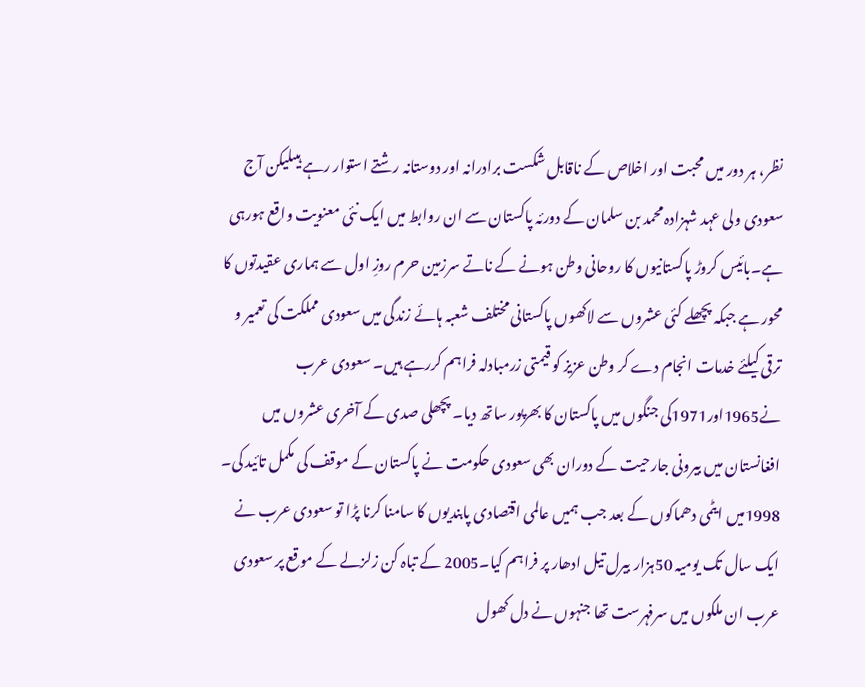نظر، ہر دور میں محبت اور اخلاص کے ناقابل شکست برادرانہ اور دوستانہ رشتے استوار رہے ہیںلیکن آج سعودی ولی عہد شہزادہ محمد بن سلمان کے دورئہ پاکستان سے ان روابط میں ایک نئی معنویت واقع ہورہی ہے۔بائیس کروڑ پاکستانیوں کا روحانی وطن ہونے کے ناتے سرزمین حرم روزِ اول سے ہماری عقیدتوں کا محور ہے جبکہ پچھلے کئی عشروں سے لاکھوں پاکستانی مختلف شعبہ ہائے زندگی میں سعودی مملکت کی تعمیر و ترقی کیلئے خدمات انجام دے کر وطن عزیز کو قیمتی زرمبادلہ فراہم کررہے ہیں۔ سعودی عرب نے1965اور1971کی جنگوں میں پاکستان کا بھرپور ساتھ دیا۔ پچھلی صدی کے آخری عشروں میں افغانستان میں بیرونی جارحیت کے دوران بھی سعودی حکومت نے پاکستان کے موقف کی مکمل تائید کی۔ 1998میں ایٹمی دھماکوں کے بعد جب ہمیں عالمی اقتصادی پابندیوں کا سامنا کرنا پڑا تو سعودی عرب نے ایک سال تک یومیہ 50ہزار بیرل تیل ادھار پر فراہم کیا۔2005 کے تباہ کن زلزلے کے موقع پر سعودی عرب ان ملکوں میں سرفہرست تھا جنہوں نے دل کھول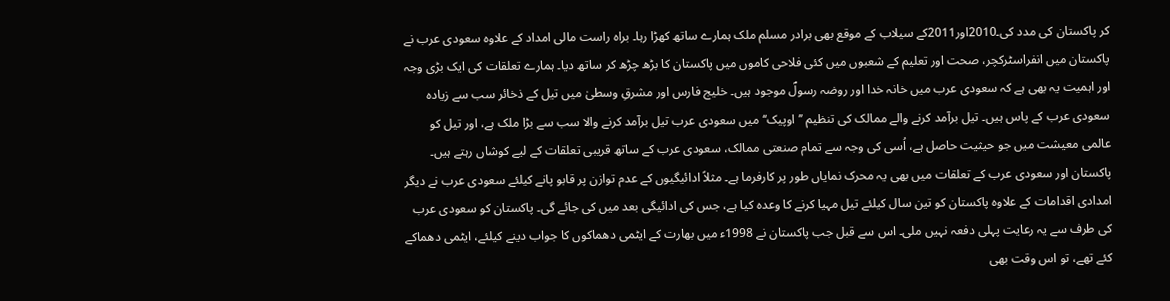کر پاکستان کی مدد کی۔2010اور2011کے سیلاب کے موقع بھی برادر مسلم ملک ہمارے ساتھ کھڑا رہا۔ براہ راست مالی امداد کے علاوہ سعودی عرب نے پاکستان میں انفراسٹرکچر، صحت اور تعلیم کے شعبوں میں کئی فلاحی کاموں میں پاکستان کا بڑھ چڑھ کر ساتھ دیا۔ ہمارے تعلقات کی ایک بڑی وجہ اور اہمیت یہ بھی ہے کہ سعودی عرب میں خانہ خدا اور روضہ رسولؐ موجود ہیں۔ خلیج فارس اور مشرقِ وسطیٰ میں تیل کے ذخائر سب سے زیادہ سعودی عرب کے پاس ہیں۔ تیل برآمد کرنے والے ممالک کی تنظیم ’’اوپیک‘‘ میں سعودی عرب تیل برآمد کرنے والا سب سے بڑا ملک ہے، اور تیل کو عالمی معیشت میں جو حیثیت حاصل ہے، اُسی کی وجہ سے تمام صنعتی ممالک، سعودی عرب کے ساتھ قریبی تعلقات کے لیے کوشاں رہتے ہیں۔ پاکستان اور سعودی عرب کے تعلقات میں بھی یہ محرک نمایاں طور پر کارفرما ہے۔ مثلاً ادائیگیوں کے عدم توازن پر قابو پانے کیلئے سعودی عرب نے دیگر امدادی اقدامات کے علاوہ پاکستان کو تین سال کیلئے تیل مہیا کرنے کا وعدہ کیا ہے، جس کی ادائیگی بعد میں کی جائے گی۔ پاکستان کو سعودی عرب کی طرف سے یہ رعایت پہلی دفعہ نہیں ملی۔ اس سے قبل جب پاکستان نے 1998ء میں بھارت کے ایٹمی دھماکوں کا جواب دینے کیلئے، ایٹمی دھماکے کئے تھے، تو اس وقت بھی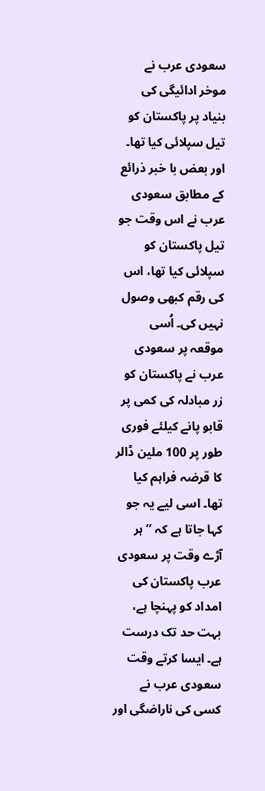سعودی عرب نے موخر ادائیگی کی بنیاد پر پاکستان کو تیل سپلائی کیا تھا۔ اور بعض با خبر ذرائع کے مطابق سعودی عرب نے اس وقت جو تیل پاکستان کو سپلائی کیا تھا، اس کی رقم کبھی وصول نہیں کی۔ اُسی موقعہ پر سعودی عرب نے پاکستان کو زر مبادلہ کی کمی پر قابو پانے کیلئے فوری طور پر 100 ملین ڈالر کا قرضہ فراہم کیا تھا۔ اسی لیے یہ جو کہا جاتا ہے کہ ’’ہر آڑے وقت پر سعودی عرب پاکستان کی امداد کو پہنچا ہے، بہت حد تک درست ہے۔ ایسا کرتے وقت سعودی عرب نے کسی کی ناراضگی اور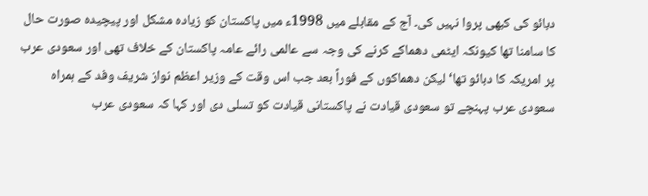دبائو کی کبھی پروا نہیں کی۔ آج کے مقابلے میں 1998ء میں پاکستان کو زیادہ مشکل اور پیچیدہ صورت حال کا سامنا تھا کیونکہ ایٹمی دھماکے کرنے کی وجہ سے عالمی رائے عامہ پاکستان کے خلاف تھی اور سعودی عرب پر امریکہ کا دبائو تھا‘ لیکن دھماکوں کے فوراً بعد جب اس وقت کے وزیر اعظم نواز شریف وفد کے ہمراہ سعودی عرب پہنچے تو سعودی قیادت نے پاکستانی قیادت کو تسلی دی اور کہا کہ سعودی عرب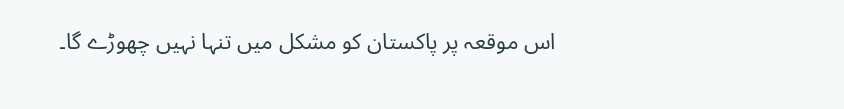اس موقعہ پر پاکستان کو مشکل میں تنہا نہیں چھوڑے گا۔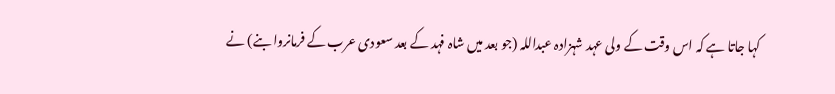کہا جاتا ہے کہ اس وقت کے ولی عہد شہزادہ عبداللہ (جو بعد میں شاہ فہد کے بعد سعودی عرب کے فرمانروا بنے) نے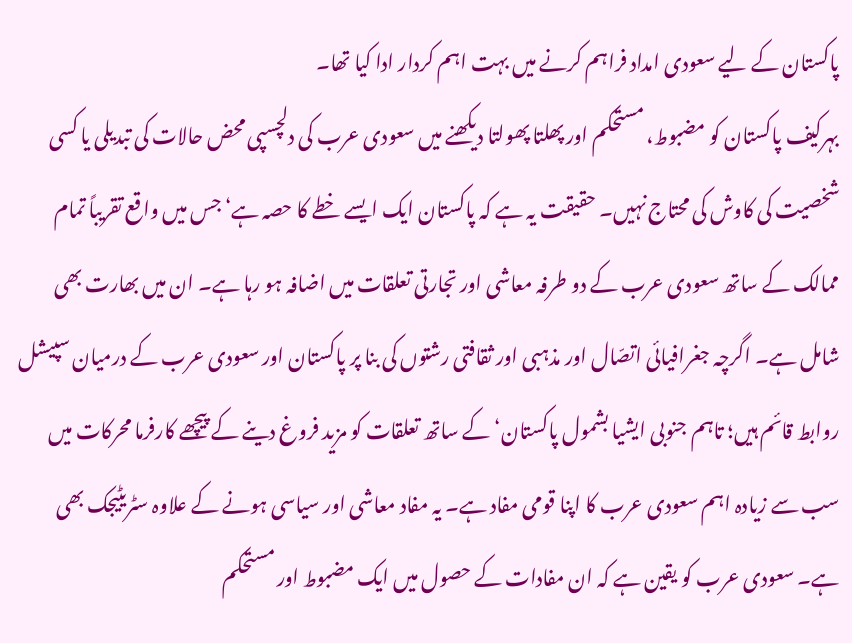پاکستان کے لیے سعودی امداد فراہم کرنے میں بہت اہم کردار ادا کیا تھا۔
بہرکیف پاکستان کو مضبوط، مستحکم اور پھلتا پھولتا دیکھنے میں سعودی عرب کی دلچسپی محض حالات کی تبدیلی یا کسی شخصیت کی کاوش کی محتاج نہیں۔ حقیقت یہ ہے کہ پاکستان ایک ایسے خطے کا حصہ ہے‘ جس میں واقع تقریباً تمام ممالک کے ساتھ سعودی عرب کے دو طرفہ معاشی اور تجارتی تعلقات میں اضافہ ہو رہا ہے۔ ان میں بھارت بھی شامل ہے۔ اگرچہ جغرافیائی اتصّال اور مذہبی اور ثقافتی رشتوں کی بنا پر پاکستان اور سعودی عرب کے درمیان سپیشل روابط قائم ہیں؛ تاہم جنوبی ایشیا بشمول پاکستان‘ کے ساتھ تعلقات کو مزید فروغ دینے کے پیچھے کارفرما محرکات میں سب سے زیادہ اہم سعودی عرب کا اپنا قومی مفاد ہے۔ یہ مفاد معاشی اور سیاسی ہونے کے علاوہ سٹریٹیجک بھی ہے۔ سعودی عرب کو یقین ہے کہ ان مفادات کے حصول میں ایک مضبوط اور مستحکم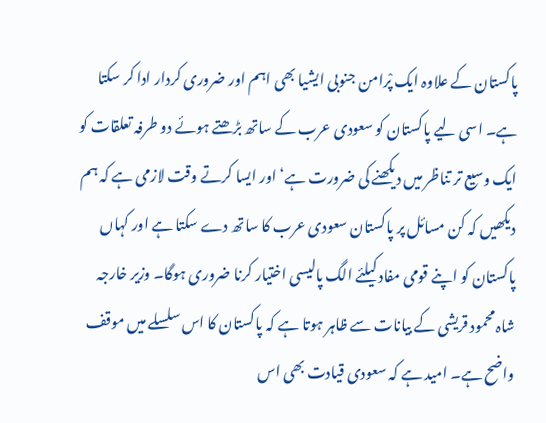پاکستان کے علاوہ ایک پْرامن جنوبی ایشیا بھی اہم اور ضروری کردار ادا کر سکتا ہے۔ اسی لیے پاکستان کو سعودی عرب کے ساتھ بڑھتے ہوئے دو طرفہ تعلقات کو ایک وسیع تر تناظر میں دیکھنے کی ضرورت ہے‘ اور ایسا کرتے وقت لازمی ہے کہ ہم دیکھیں کہ کن مسائل پر پاکستان سعودی عرب کا ساتھ دے سکتا ہے اور کہاں پاکستان کو اپنے قومی مفاد کیلئے الگ پالیسی اختیار کرنا ضروری ہوگا۔ وزیر خارجہ شاہ محمود قریشی کے بیانات سے ظاہر ہوتا ہے کہ پاکستان کا اس سلسلے میں موقف واضح ہے۔ امید ہے کہ سعودی قیادت بھی اس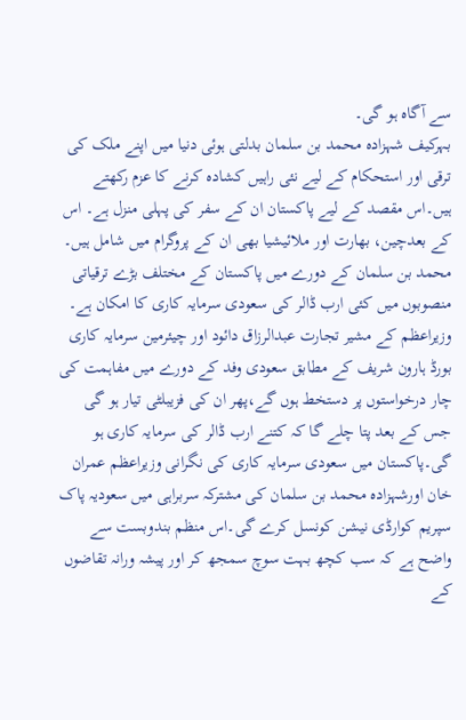سے آگاہ ہو گی۔
بہرکیف شہزادہ محمد بن سلمان بدلتی ہوئی دنیا میں اپنے ملک کی ترقی اور استحکام کے لیے نئی راہیں کشادہ کرنے کا عزم رکھتے ہیں۔اس مقصد کے لیے پاکستان ان کے سفر کی پہلی منزل ہے۔ اس کے بعدچین، بھارت اور ملائیشیا بھی ان کے پروگرام میں شامل ہیں۔ محمد بن سلمان کے دورے میں پاکستان کے مختلف بڑے ترقیاتی منصوبوں میں کئی ارب ڈالر کی سعودی سرمایہ کاری کا امکان ہے۔ وزیراعظم کے مشیر تجارت عبدالرزاق دائود اور چیئرمین سرمایہ کاری بورڈ ہارون شریف کے مطابق سعودی وفد کے دورے میں مفاہمت کی چار درخواستوں پر دستخط ہوں گے،پھر ان کی فزیبلٹی تیار ہو گی جس کے بعد پتا چلے گا کہ کتنے ارب ڈالر کی سرمایہ کاری ہو گی۔پاکستان میں سعودی سرمایہ کاری کی نگرانی وزیراعظم عمران خان اورشہزادہ محمد بن سلمان کی مشترکہ سربراہی میں سعودیہ پاک سپریم کوارڈی نیشن کونسل کرے گی۔اس منظم بندوبست سے واضح ہے کہ سب کچھ بہت سوچ سمجھ کر اور پیشہ ورانہ تقاضوں کے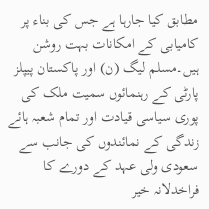مطابق کیا جارہا ہے جس کی بناء پر کامیابی کے امکانات بہت روشن ہیں۔مسلم لیگ (ن) اور پاکستان پیپلز پارٹی کے رہنمائوں سمیت ملک کی پوری سیاسی قیادت اور تمام شعبہ ہائے زندگی کے نمائندوں کی جانب سے سعودی ولی عہد کے دورے کا فراخدلانہ خیر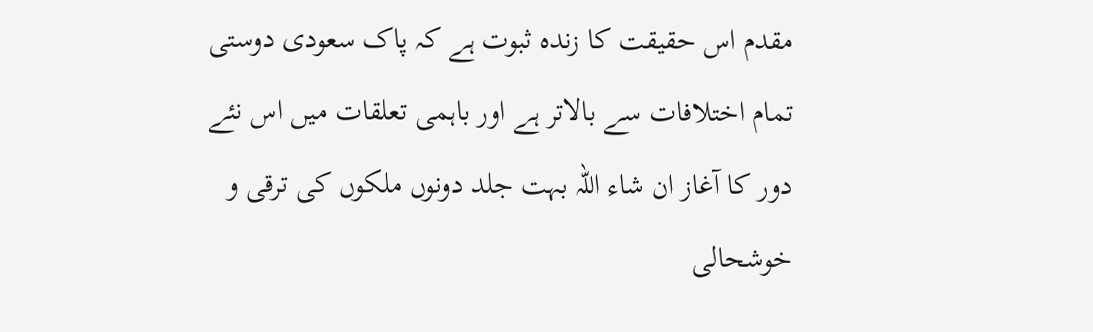مقدم اس حقیقت کا زندہ ثبوت ہے کہ پاک سعودی دوستی تمام اختلافات سے بالاتر ہے اور باہمی تعلقات میں اس نئے دور کا آغاز ان شاء اللہ بہت جلد دونوں ملکوں کی ترقی و خوشحالی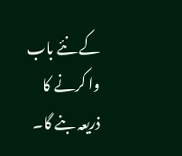کے نئے باب وا کرنے کا ذریعہ بنے گا۔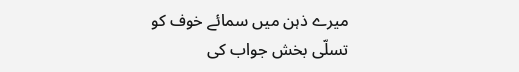میرے ذہن میں سمائے خوف کو تسلّی بخش جواب کی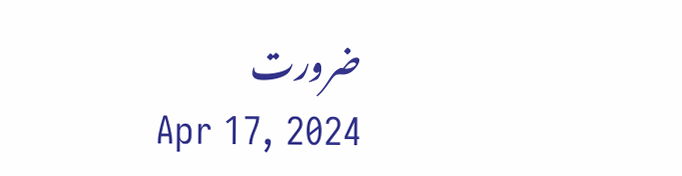ضرورت
Apr 17, 2024